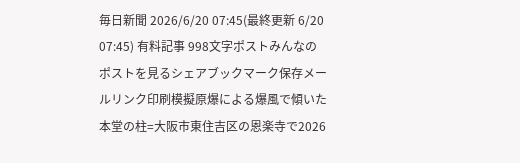毎日新聞 2026/6/20 07:45(最終更新 6/20 07:45) 有料記事 998文字ポストみんなのポストを見るシェアブックマーク保存メールリンク印刷模擬原爆による爆風で傾いた本堂の柱=大阪市東住吉区の恩楽寺で2026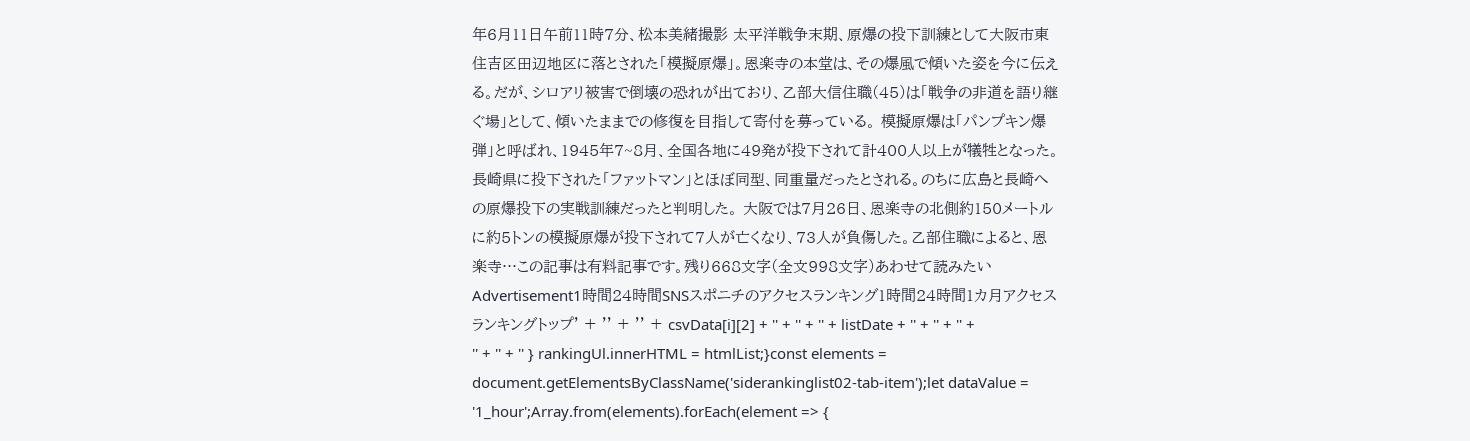年6月11日午前11時7分、松本美緒撮影 太平洋戦争末期、原爆の投下訓練として大阪市東住吉区田辺地区に落とされた「模擬原爆」。恩楽寺の本堂は、その爆風で傾いた姿を今に伝える。だが、シロアリ被害で倒壊の恐れが出ており、乙部大信住職(45)は「戦争の非道を語り継ぐ場」として、傾いたままでの修復を目指して寄付を募っている。 模擬原爆は「パンプキン爆弾」と呼ばれ、1945年7~8月、全国各地に49発が投下されて計400人以上が犠牲となった。長崎県に投下された「ファットマン」とほぼ同型、同重量だったとされる。のちに広島と長崎への原爆投下の実戦訓練だったと判明した。 大阪では7月26日、恩楽寺の北側約150メートルに約5トンの模擬原爆が投下されて7人が亡くなり、73人が負傷した。乙部住職によると、恩楽寺…この記事は有料記事です。残り668文字(全文998文字)あわせて読みたいAdvertisement1時間24時間SNSスポニチのアクセスランキング1時間24時間1カ月アクセスランキングトップ' + '' + '' + csvData[i][2] + '' + '' + '' + listDate + '' + '' + '' + '' + '' + '' } rankingUl.innerHTML = htmlList;}const elements = document.getElementsByClassName('siderankinglist02-tab-item');let dataValue = '1_hour';Array.from(elements).forEach(element => {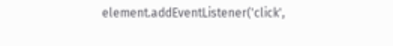element.addEventListener('click',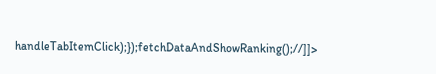handleTabItemClick);});fetchDataAndShowRanking();//]]>